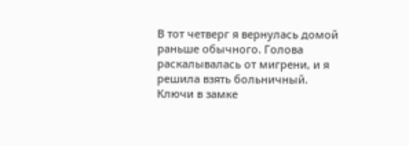В тот четверг я вернулась домой раньше обычного. Голова раскалывалась от мигрени, и я решила взять больничный. Ключи в замке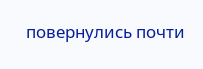повернулись почти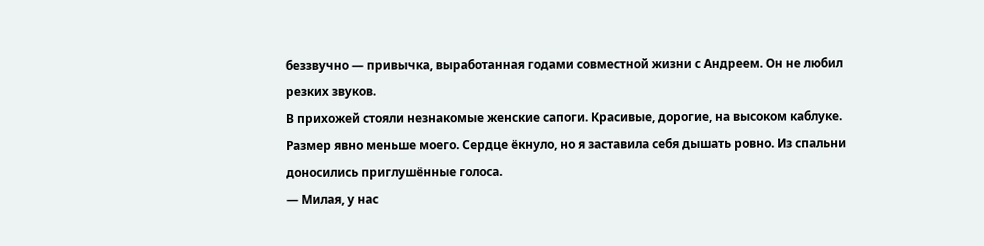беззвучно — привычка, выработанная годами совместной жизни с Андреем. Он не любил резких звуков.
В прихожей стояли незнакомые женские сапоги. Красивые, дорогие, на высоком каблуке. Размер явно меньше моего. Сердце ёкнуло, но я заставила себя дышать ровно. Из спальни доносились приглушённые голоса.
— Милая, у нас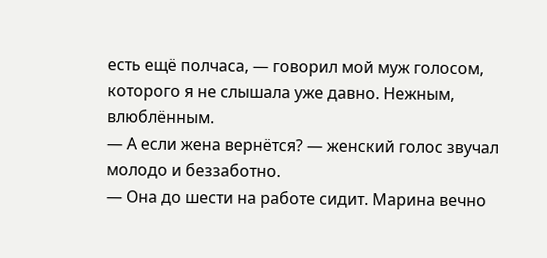есть ещё полчаса, — говорил мой муж голосом, которого я не слышала уже давно. Нежным, влюблённым.
— А если жена вернётся? — женский голос звучал молодо и беззаботно.
— Она до шести на работе сидит. Марина вечно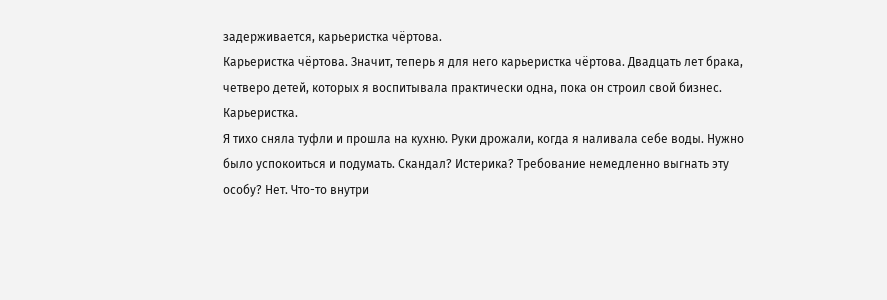задерживается, карьеристка чёртова.
Карьеристка чёртова. Значит, теперь я для него карьеристка чёртова. Двадцать лет брака, четверо детей, которых я воспитывала практически одна, пока он строил свой бизнес. Карьеристка.
Я тихо сняла туфли и прошла на кухню. Руки дрожали, когда я наливала себе воды. Нужно было успокоиться и подумать. Скандал? Истерика? Требование немедленно выгнать эту особу? Нет. Что-то внутри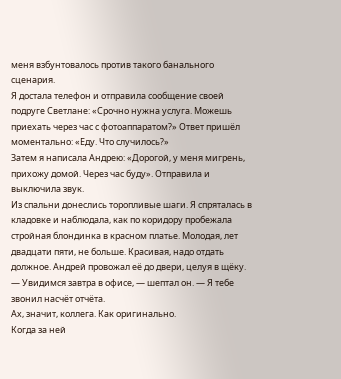меня взбунтовалось против такого банального сценария.
Я достала телефон и отправила сообщение своей подруге Светлане: «Срочно нужна услуга. Можешь приехать через час с фотоаппаратом?» Ответ пришёл моментально: «Еду. Что случилось?»
Затем я написала Андрею: «Дорогой, у меня мигрень, прихожу домой. Через час буду». Отправила и выключила звук.
Из спальни донеслись торопливые шаги. Я спряталась в кладовке и наблюдала, как по коридору пробежала стройная блондинка в красном платье. Молодая, лет двадцати пяти, не больше. Красивая, надо отдать должное. Андрей провожал её до двери, целуя в щёку.
— Увидимся завтра в офисе, — шептал он. — Я тебе звонил насчёт отчёта.
Ах, значит, коллега. Как оригинально.
Когда за ней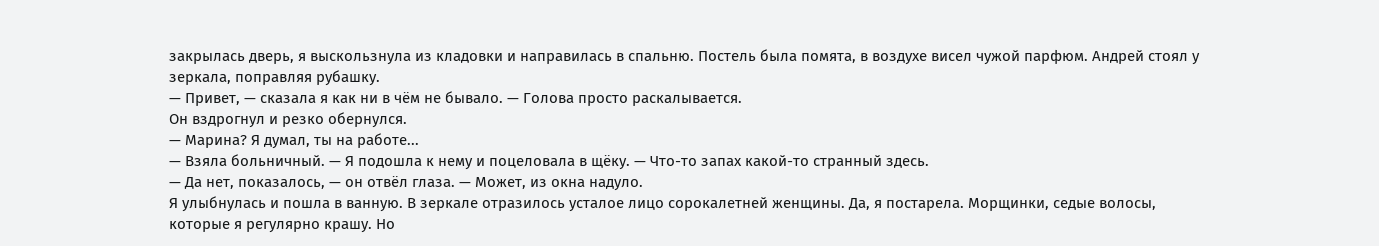закрылась дверь, я выскользнула из кладовки и направилась в спальню. Постель была помята, в воздухе висел чужой парфюм. Андрей стоял у зеркала, поправляя рубашку.
— Привет, — сказала я как ни в чём не бывало. — Голова просто раскалывается.
Он вздрогнул и резко обернулся.
— Марина? Я думал, ты на работе...
— Взяла больничный. — Я подошла к нему и поцеловала в щёку. — Что-то запах какой-то странный здесь.
— Да нет, показалось, — он отвёл глаза. — Может, из окна надуло.
Я улыбнулась и пошла в ванную. В зеркале отразилось усталое лицо сорокалетней женщины. Да, я постарела. Морщинки, седые волосы, которые я регулярно крашу. Но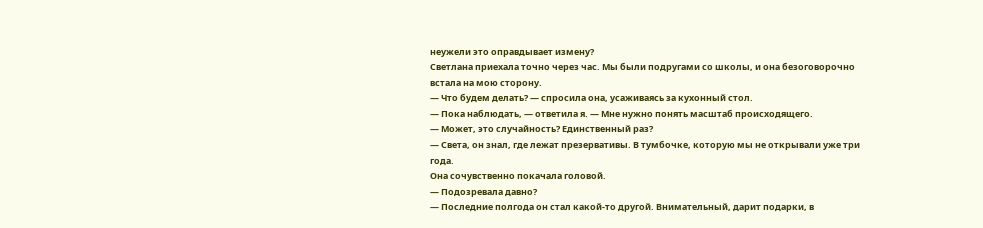неужели это оправдывает измену?
Светлана приехала точно через час. Мы были подругами со школы, и она безоговорочно встала на мою сторону.
— Что будем делать? — спросила она, усаживаясь за кухонный стол.
— Пока наблюдать, — ответила я. — Мне нужно понять масштаб происходящего.
— Может, это случайность? Единственный раз?
— Света, он знал, где лежат презервативы. В тумбочке, которую мы не открывали уже три года.
Она сочувственно покачала головой.
— Подозревала давно?
— Последние полгода он стал какой-то другой. Внимательный, дарит подарки, в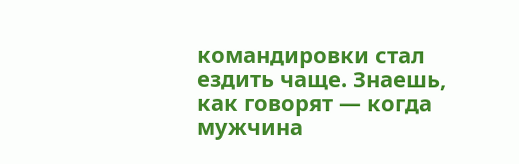командировки стал ездить чаще. Знаешь, как говорят — когда мужчина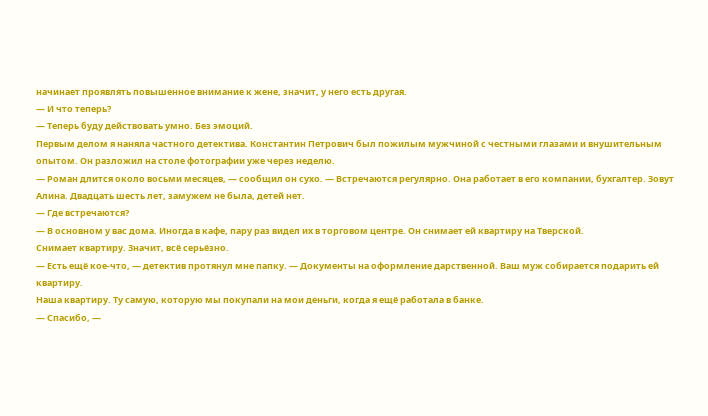начинает проявлять повышенное внимание к жене, значит, у него есть другая.
— И что теперь?
— Теперь буду действовать умно. Без эмоций.
Первым делом я наняла частного детектива. Константин Петрович был пожилым мужчиной с честными глазами и внушительным опытом. Он разложил на столе фотографии уже через неделю.
— Роман длится около восьми месяцев, — сообщил он сухо. — Встречаются регулярно. Она работает в его компании, бухгалтер. Зовут Алина. Двадцать шесть лет, замужем не была, детей нет.
— Где встречаются?
— В основном у вас дома. Иногда в кафе, пару раз видел их в торговом центре. Он снимает ей квартиру на Тверской.
Снимает квартиру. Значит, всё серьёзно.
— Есть ещё кое-что, — детектив протянул мне папку. — Документы на оформление дарственной. Ваш муж собирается подарить ей квартиру.
Наша квартиру. Ту самую, которую мы покупали на мои деньги, когда я ещё работала в банке.
— Спасибо, —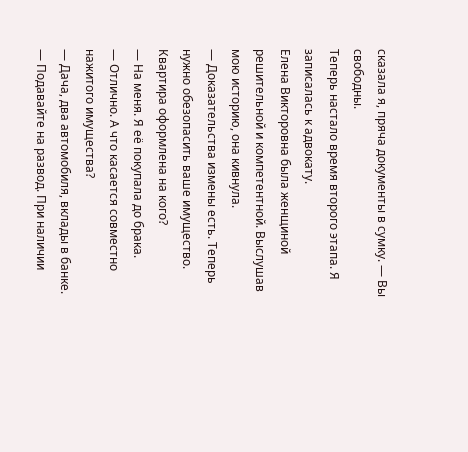сказала я, пряча документы в сумку. — Вы свободны.
Теперь настало время второго этапа. Я записалась к адвокату.
Елена Викторовна была женщиной решительной и компетентной. Выслушав мою историю, она кивнула.
— Доказательства измены есть. Теперь нужно обезопасить ваше имущество. Квартира оформлена на кого?
— На меня. Я её покупала до брака.
— Отлично. А что касается совместно нажитого имущества?
— Дача, два автомобиля, вклады в банке.
— Подавайте на развод. При наличии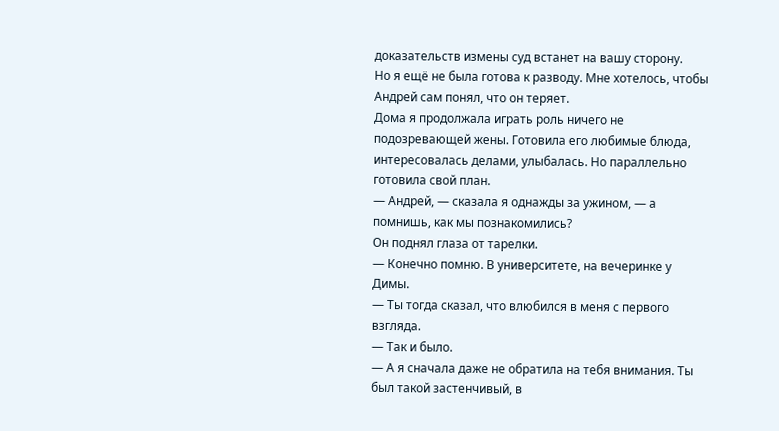доказательств измены суд встанет на вашу сторону.
Но я ещё не была готова к разводу. Мне хотелось, чтобы Андрей сам понял, что он теряет.
Дома я продолжала играть роль ничего не подозревающей жены. Готовила его любимые блюда, интересовалась делами, улыбалась. Но параллельно готовила свой план.
— Андрей, — сказала я однажды за ужином, — а помнишь, как мы познакомились?
Он поднял глаза от тарелки.
— Конечно помню. В университете, на вечеринке у Димы.
— Ты тогда сказал, что влюбился в меня с первого взгляда.
— Так и было.
— А я сначала даже не обратила на тебя внимания. Ты был такой застенчивый, в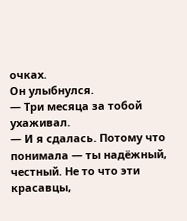очках.
Он улыбнулся.
— Три месяца за тобой ухаживал.
— И я сдалась. Потому что понимала — ты надёжный, честный. Не то что эти красавцы,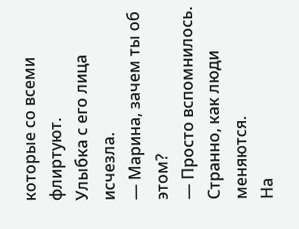которые со всеми флиртуют.
Улыбка с его лица исчезла.
— Марина, зачем ты об этом?
— Просто вспомнилось. Странно, как люди меняются.
На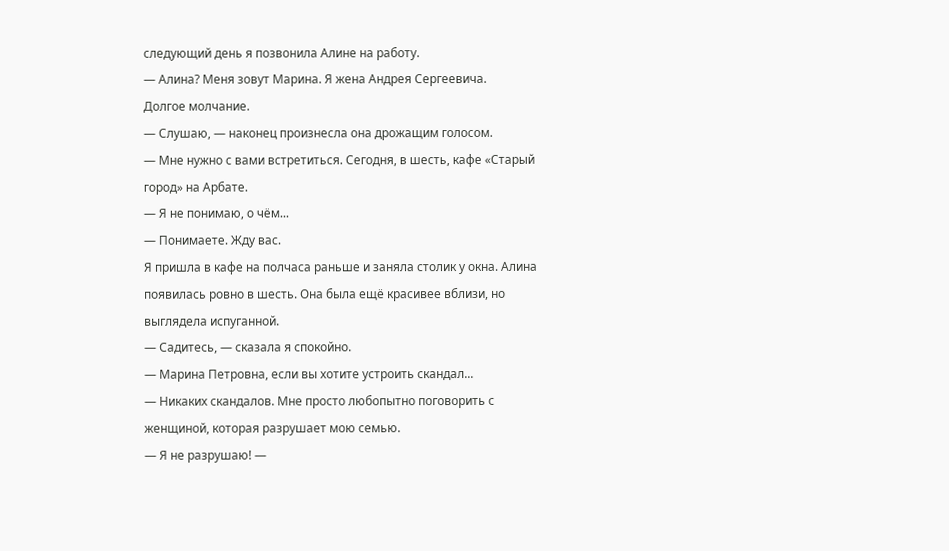следующий день я позвонила Алине на работу.
— Алина? Меня зовут Марина. Я жена Андрея Сергеевича.
Долгое молчание.
— Слушаю, — наконец произнесла она дрожащим голосом.
— Мне нужно с вами встретиться. Сегодня, в шесть, кафе «Старый город» на Арбате.
— Я не понимаю, о чём...
— Понимаете. Жду вас.
Я пришла в кафе на полчаса раньше и заняла столик у окна. Алина появилась ровно в шесть. Она была ещё красивее вблизи, но выглядела испуганной.
— Садитесь, — сказала я спокойно.
— Марина Петровна, если вы хотите устроить скандал...
— Никаких скандалов. Мне просто любопытно поговорить с женщиной, которая разрушает мою семью.
— Я не разрушаю! —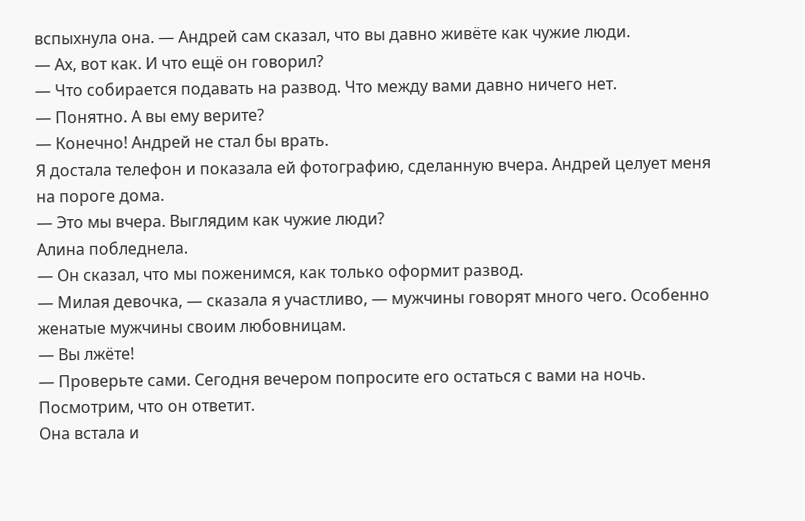вспыхнула она. — Андрей сам сказал, что вы давно живёте как чужие люди.
— Ах, вот как. И что ещё он говорил?
— Что собирается подавать на развод. Что между вами давно ничего нет.
— Понятно. А вы ему верите?
— Конечно! Андрей не стал бы врать.
Я достала телефон и показала ей фотографию, сделанную вчера. Андрей целует меня на пороге дома.
— Это мы вчера. Выглядим как чужие люди?
Алина побледнела.
— Он сказал, что мы поженимся, как только оформит развод.
— Милая девочка, — сказала я участливо, — мужчины говорят много чего. Особенно женатые мужчины своим любовницам.
— Вы лжёте!
— Проверьте сами. Сегодня вечером попросите его остаться с вами на ночь. Посмотрим, что он ответит.
Она встала и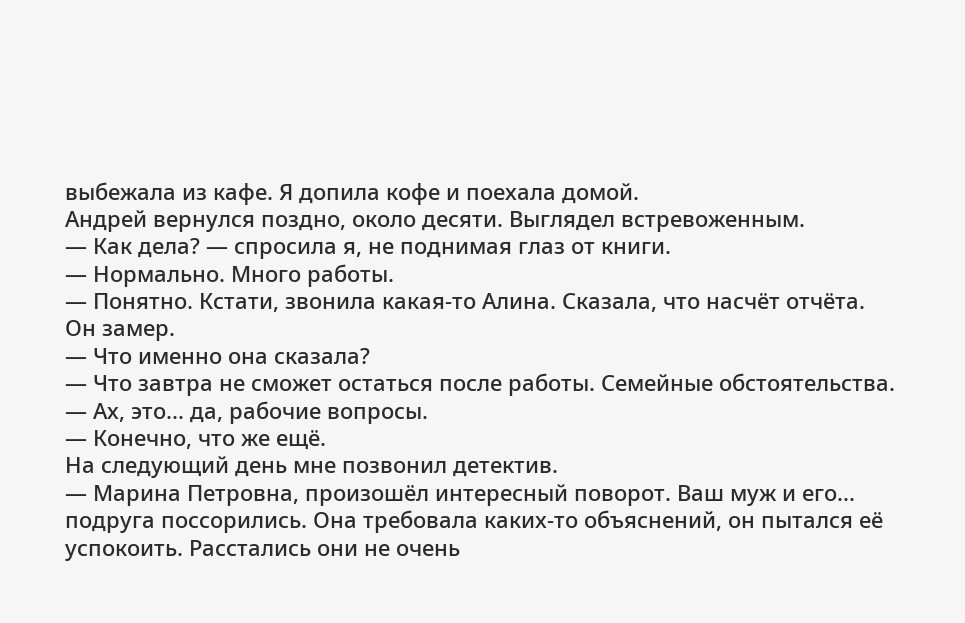выбежала из кафе. Я допила кофе и поехала домой.
Андрей вернулся поздно, около десяти. Выглядел встревоженным.
— Как дела? — спросила я, не поднимая глаз от книги.
— Нормально. Много работы.
— Понятно. Кстати, звонила какая-то Алина. Сказала, что насчёт отчёта.
Он замер.
— Что именно она сказала?
— Что завтра не сможет остаться после работы. Семейные обстоятельства.
— Ах, это... да, рабочие вопросы.
— Конечно, что же ещё.
На следующий день мне позвонил детектив.
— Марина Петровна, произошёл интересный поворот. Ваш муж и его... подруга поссорились. Она требовала каких-то объяснений, он пытался её успокоить. Расстались они не очень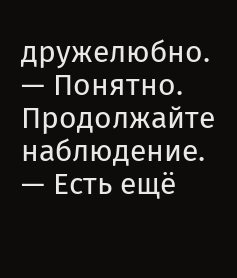дружелюбно.
— Понятно. Продолжайте наблюдение.
— Есть ещё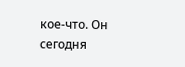кое-что. Он сегодня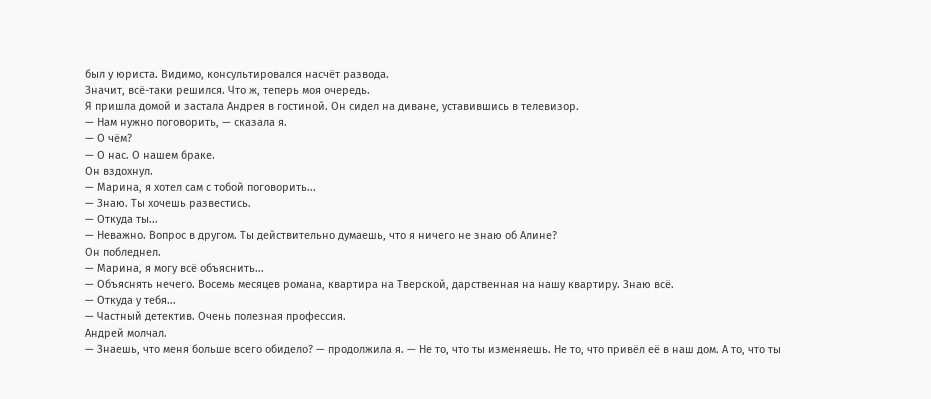был у юриста. Видимо, консультировался насчёт развода.
Значит, всё-таки решился. Что ж, теперь моя очередь.
Я пришла домой и застала Андрея в гостиной. Он сидел на диване, уставившись в телевизор.
— Нам нужно поговорить, — сказала я.
— О чём?
— О нас. О нашем браке.
Он вздохнул.
— Марина, я хотел сам с тобой поговорить...
— Знаю. Ты хочешь развестись.
— Откуда ты...
— Неважно. Вопрос в другом. Ты действительно думаешь, что я ничего не знаю об Алине?
Он побледнел.
— Марина, я могу всё объяснить...
— Объяснять нечего. Восемь месяцев романа, квартира на Тверской, дарственная на нашу квартиру. Знаю всё.
— Откуда у тебя...
— Частный детектив. Очень полезная профессия.
Андрей молчал.
— Знаешь, что меня больше всего обидело? — продолжила я. — Не то, что ты изменяешь. Не то, что привёл её в наш дом. А то, что ты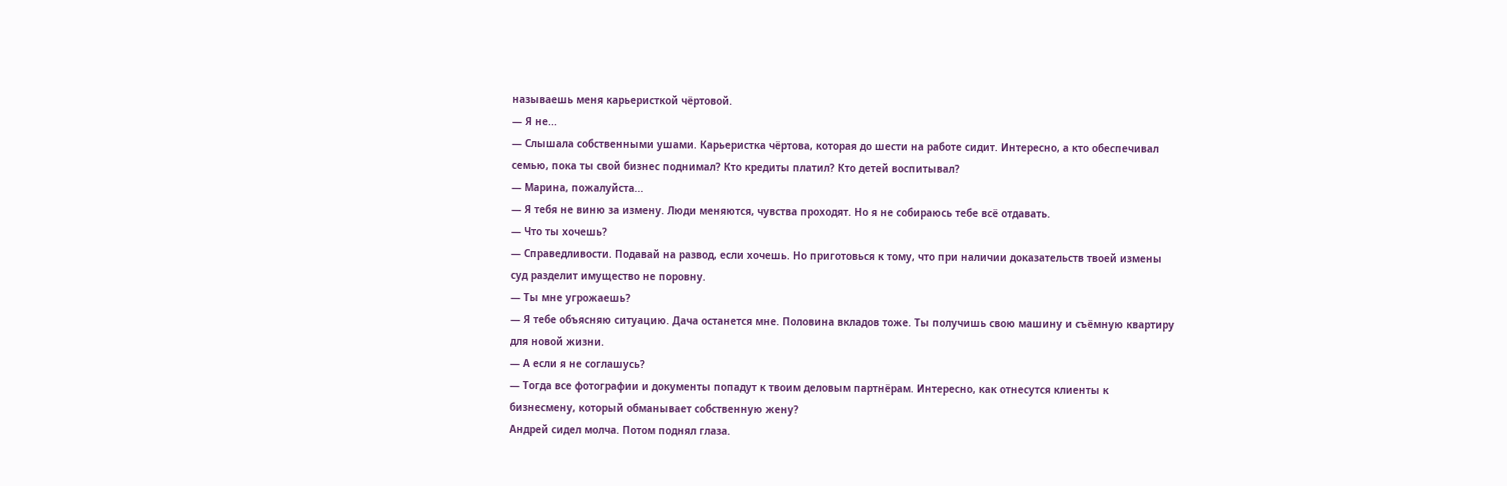называешь меня карьеристкой чёртовой.
— Я не...
— Слышала собственными ушами. Карьеристка чёртова, которая до шести на работе сидит. Интересно, а кто обеспечивал семью, пока ты свой бизнес поднимал? Кто кредиты платил? Кто детей воспитывал?
— Марина, пожалуйста...
— Я тебя не виню за измену. Люди меняются, чувства проходят. Но я не собираюсь тебе всё отдавать.
— Что ты хочешь?
— Справедливости. Подавай на развод, если хочешь. Но приготовься к тому, что при наличии доказательств твоей измены суд разделит имущество не поровну.
— Ты мне угрожаешь?
— Я тебе объясняю ситуацию. Дача останется мне. Половина вкладов тоже. Ты получишь свою машину и съёмную квартиру для новой жизни.
— А если я не соглашусь?
— Тогда все фотографии и документы попадут к твоим деловым партнёрам. Интересно, как отнесутся клиенты к бизнесмену, который обманывает собственную жену?
Андрей сидел молча. Потом поднял глаза.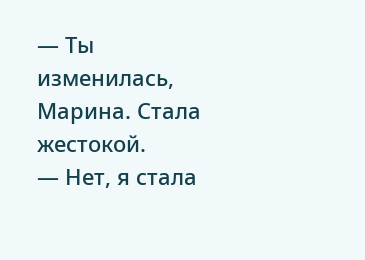— Ты изменилась, Марина. Стала жестокой.
— Нет, я стала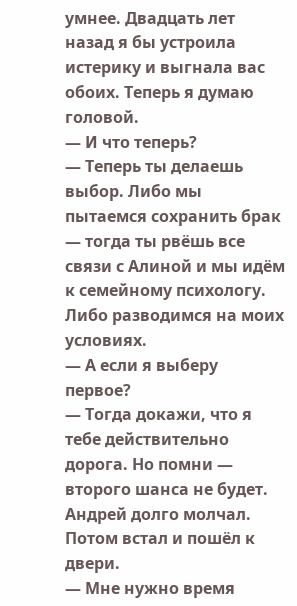умнее. Двадцать лет назад я бы устроила истерику и выгнала вас обоих. Теперь я думаю головой.
— И что теперь?
— Теперь ты делаешь выбор. Либо мы пытаемся сохранить брак — тогда ты рвёшь все связи с Алиной и мы идём к семейному психологу. Либо разводимся на моих условиях.
— А если я выберу первое?
— Тогда докажи, что я тебе действительно дорога. Но помни — второго шанса не будет.
Андрей долго молчал. Потом встал и пошёл к двери.
— Мне нужно время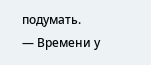подумать.
— Времени у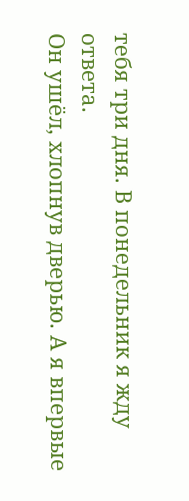тебя три дня. В понедельник я жду ответа.
Он ушёл, хлопнув дверью. А я впервые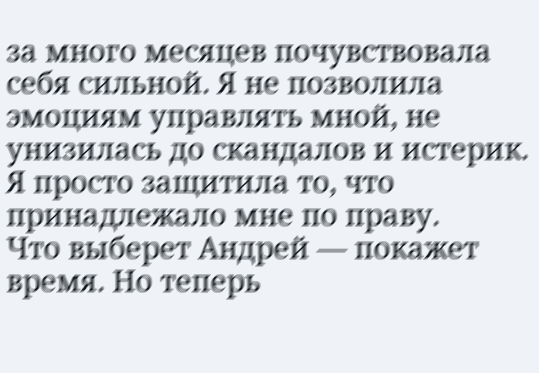за много месяцев почувствовала себя сильной. Я не позволила эмоциям управлять мной, не унизилась до скандалов и истерик. Я просто защитила то, что принадлежало мне по праву.
Что выберет Андрей — покажет время. Но теперь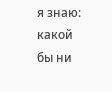я знаю: какой бы ни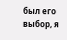был его выбор, я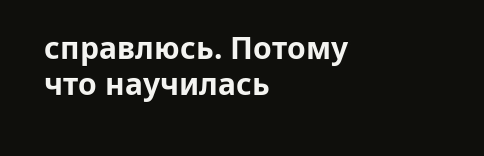справлюсь. Потому что научилась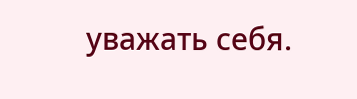уважать себя.